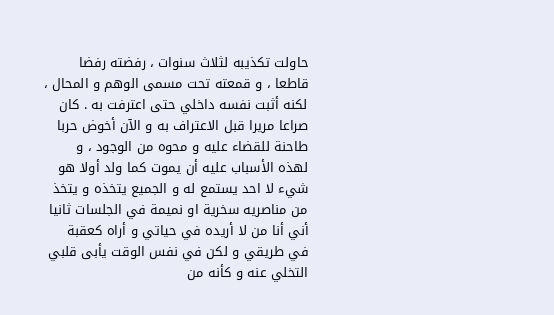حاولت تكذيبه لثلاث سنوات ، رفضته رفضا قاطعا ، و قمعته تحت مسمى الوهم و المحال ، لكنه أثبت نفسه داخلي حتى اعترفت به . كان صراعا مريرا قبل الاعتراف به و الآن أخوض حربا طاحنة للقضاء عليه و محوه من الوجود ، و لهذه الأسباب عليه أن يموت كما ولد أولا هو شيء لا احد يستمع له و الجميع يتخذه و يتخذ من مناصريه سخرية او نميمة في الجلسات ثانيا أني أنا من لا أريده في حياتي و أراه كعقبة في طريقي و لكن في نفس الوقت يأبى قلبي التخلي عنه و كأنه من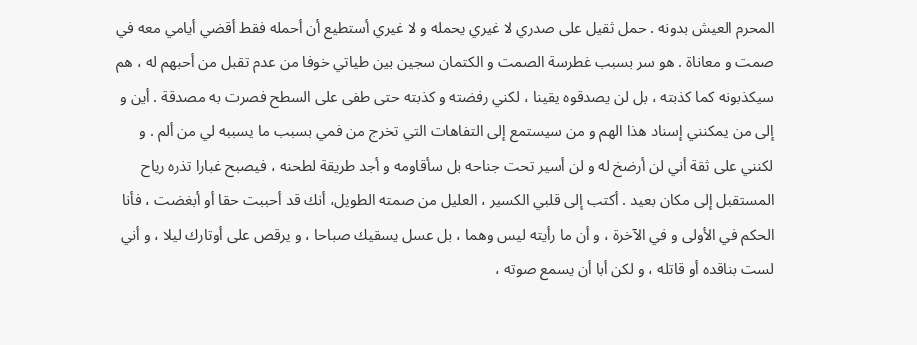المحرم العيش بدونه . حمل ثقيل على صدري لا غيري يحمله و لا غيري أستطيع أن أحمله فقط أقضي أيامي معه في صمت و معاناة . هو سر بسبب غطرسة الصمت و الكتمان سجين بين طياتي خوفا من عدم تقبل من أحبهم له ، هم سيكذبونه كما كذبته ، بل لن يصدقوه يقينا ، لكني رفضته و كذبته حتى طفى على السطح فصرت به مصدقة . أين و إلى من يمكنني إسناد هذا الهم و من سيستمع إلى التفاهات التي تخرج من فمي بسبب ما يسببه لي من ألم . و لكنني على ثقة أني لن أرضخ له و لن أسير تحت جناحه بل سأقاومه و أجد طريقة لطحنه ، فيصبح غبارا تذره رياح المستقبل إلى مكان بعيد . أكتب إلى قلبي الكسير ، العليل من صمته الطويل، أنك قد أحببت حقا أو أبغضت ، فأنا الحكم في الأولى و في الآخرة ، و أن ما رأيته ليس وهما ، بل عسل يسقيك صباحا ، و يرقص على أوتارك ليلا ، و أني لست بناقده أو قاتله ، و لكن أبا أن يسمع صوته ،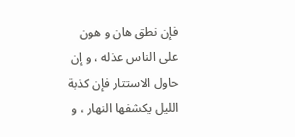فإن نطق هان و هون على الناس عذله ، و إن حاول الاستتار فإن كذبة الليل يكشفها النهار ، و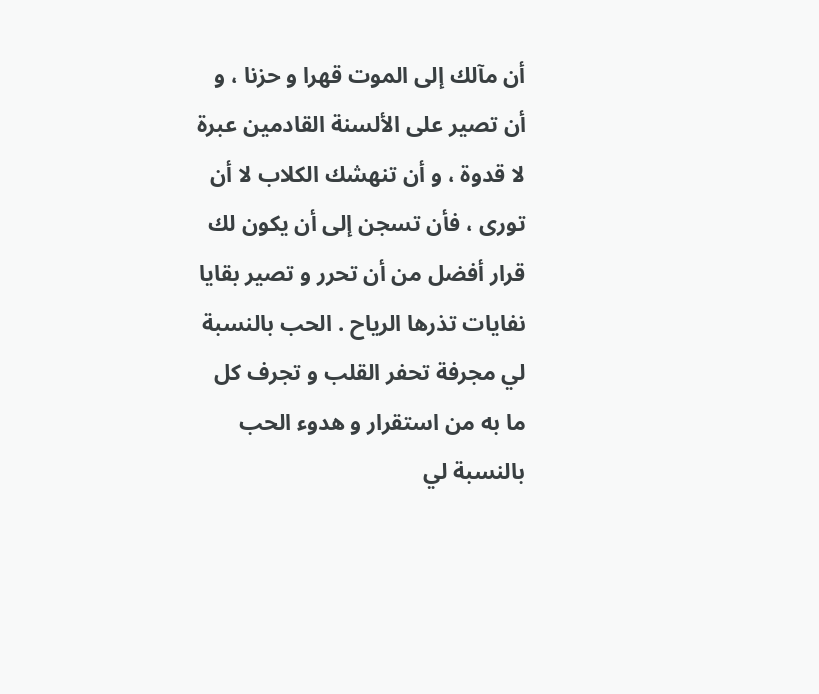أن مآلك إلى الموت قهرا و حزنا ، و أن تصير على الألسنة القادمين عبرة لا قدوة ، و أن تنهشك الكلاب لا أن تورى ، فأن تسجن إلى أن يكون لك قرار أفضل من أن تحرر و تصير بقايا نفايات تذرها الرياح . الحب بالنسبة لي مجرفة تحفر القلب و تجرف كل ما به من استقرار و هدوء الحب بالنسبة لي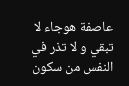عاصفة هوجاء لا تبقي و لا تذر في النفس من سكون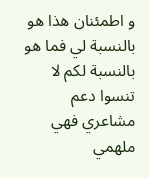و اطمئنان هذا هو بالنسبة لي فما هو بالنسبة لكم لا تنسوا دعم مشاعري فهي ملهمي